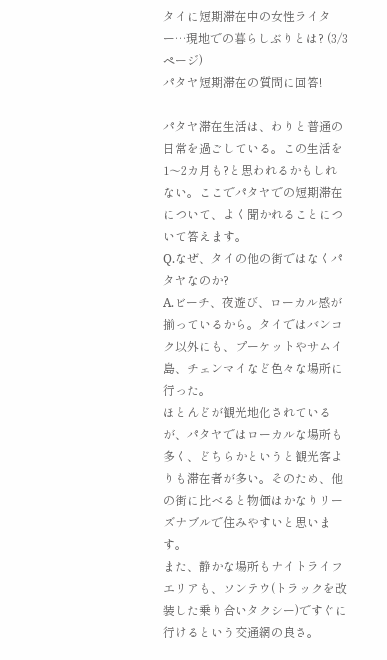タイに短期滞在中の女性ライター…現地での暮らしぶりとは? (3/3ページ)
パタヤ短期滞在の質問に回答!

パタヤ滞在生活は、わりと普通の日常を過ごしている。この生活を1〜2カ月も?と思われるかもしれない。ここでパタヤでの短期滞在について、よく聞かれることについて答えます。
Q.なぜ、タイの他の街ではなくパタヤなのか?
A.ビーチ、夜遊び、ローカル感が揃っているから。タイではバンコク以外にも、プーケットやサムイ島、チェンマイなど色々な場所に行った。
ほとんどが観光地化されているが、パタヤではローカルな場所も多く、どちらかというと観光客よりも滞在者が多い。そのため、他の街に比べると物価はかなりリーズナブルで住みやすいと思います。
また、静かな場所もナイトライフエリアも、ソンテウ(トラックを改装した乗り合いタクシー)ですぐに行けるという交通網の良さ。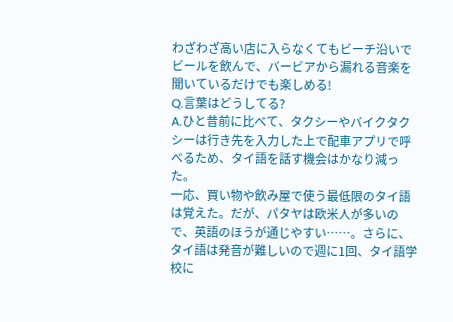わざわざ高い店に入らなくてもビーチ沿いでビールを飲んで、バービアから漏れる音楽を聞いているだけでも楽しめる!
Q.言葉はどうしてる?
A.ひと昔前に比べて、タクシーやバイクタクシーは行き先を入力した上で配車アプリで呼べるため、タイ語を話す機会はかなり減った。
一応、買い物や飲み屋で使う最低限のタイ語は覚えた。だが、パタヤは欧米人が多いので、英語のほうが通じやすい……。さらに、タイ語は発音が難しいので週に1回、タイ語学校に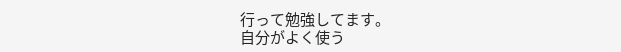行って勉強してます。
自分がよく使う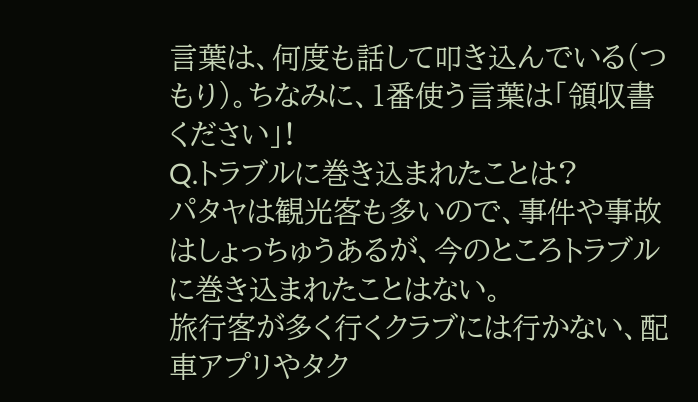言葉は、何度も話して叩き込んでいる(つもり)。ちなみに、1番使う言葉は「領収書ください」!
Q.トラブルに巻き込まれたことは?
パタヤは観光客も多いので、事件や事故はしょっちゅうあるが、今のところトラブルに巻き込まれたことはない。
旅行客が多く行くクラブには行かない、配車アプリやタク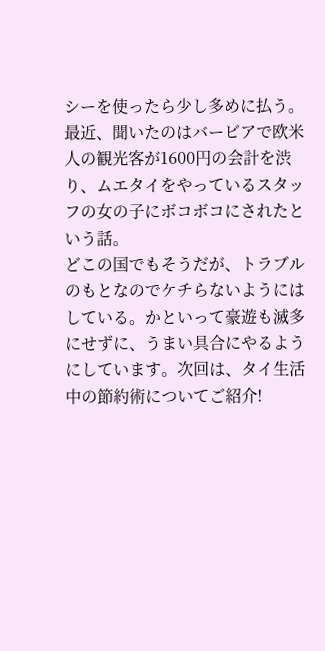シーを使ったら少し多めに払う。最近、聞いたのはバービアで欧米人の観光客が1600円の会計を渋り、ムエタイをやっているスタッフの女の子にボコボコにされたという話。
どこの国でもそうだが、トラブルのもとなのでケチらないようにはしている。かといって豪遊も滅多にせずに、うまい具合にやるようにしています。次回は、タイ生活中の節約術についてご紹介!